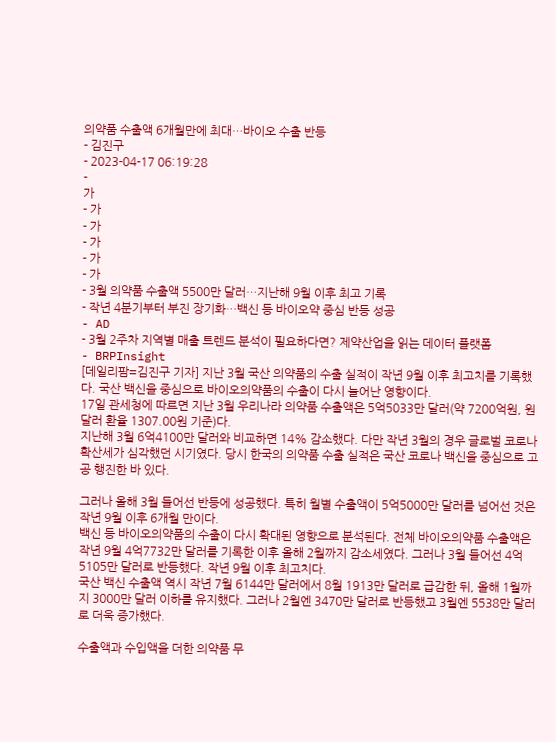의약품 수출액 6개월만에 최대…바이오 수출 반등
- 김진구
- 2023-04-17 06:19:28
-
가
- 가
- 가
- 가
- 가
- 가
- 3월 의약품 수출액 5500만 달러…지난해 9월 이후 최고 기록
- 작년 4분기부터 부진 장기화…백신 등 바이오약 중심 반등 성공
- AD
- 3월 2주차 지역별 매출 트렌드 분석이 필요하다면? 제약산업을 읽는 데이터 플랫폼
- BRPInsight
[데일리팜=김진구 기자] 지난 3월 국산 의약품의 수출 실적이 작년 9월 이후 최고치를 기록했다. 국산 백신을 중심으로 바이오의약품의 수출이 다시 늘어난 영향이다.
17일 관세청에 따르면 지난 3월 우리나라 의약품 수출액은 5억5033만 달러(약 7200억원, 원달러 환율 1307.00원 기준)다.
지난해 3월 6억4100만 달러와 비교하면 14% 감소했다. 다만 작년 3월의 경우 글로벌 코로나 확산세가 심각했던 시기였다. 당시 한국의 의약품 수출 실적은 국산 코로나 백신을 중심으로 고공 행진한 바 있다.

그러나 올해 3월 들어선 반등에 성공했다. 특히 월별 수출액이 5억5000만 달러를 넘어선 것은 작년 9월 이후 6개월 만이다.
백신 등 바이오의약품의 수출이 다시 확대된 영향으로 분석된다. 전체 바이오의약품 수출액은 작년 9월 4억7732만 달러를 기록한 이후 올해 2월까지 감소세였다. 그러나 3월 들어선 4억5105만 달러로 반등했다. 작년 9월 이후 최고치다.
국산 백신 수출액 역시 작년 7월 6144만 달러에서 8월 1913만 달러로 급감한 뒤, 올해 1월까지 3000만 달러 이하를 유지했다. 그러나 2월엔 3470만 달러로 반등했고 3월엔 5538만 달러로 더욱 증가했다.

수출액과 수입액을 더한 의약품 무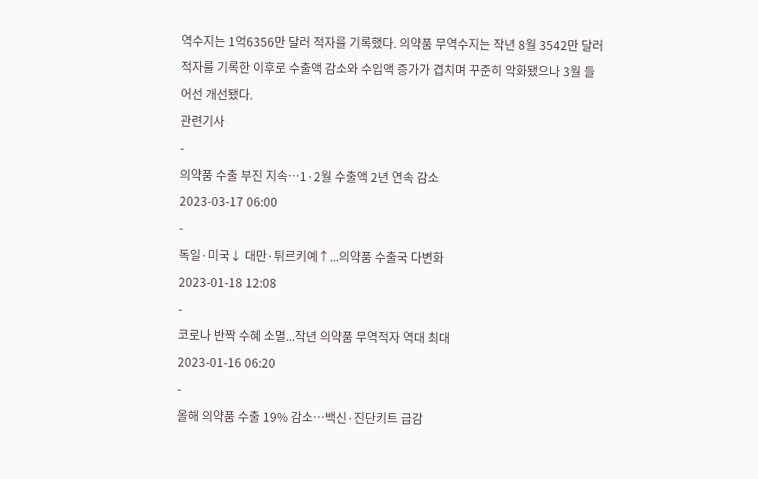역수지는 1억6356만 달러 적자를 기록했다. 의약품 무역수지는 작년 8월 3542만 달러 적자를 기록한 이후로 수출액 감소와 수입액 증가가 겹치며 꾸준히 악화됐으나 3월 들어선 개선됐다.
관련기사
-
의약품 수출 부진 지속…1·2월 수출액 2년 연속 감소
2023-03-17 06:00
-
독일·미국↓ 대만·튀르키예↑...의약품 수출국 다변화
2023-01-18 12:08
-
코로나 반짝 수혜 소멸...작년 의약품 무역적자 역대 최대
2023-01-16 06:20
-
올해 의약품 수출 19% 감소…백신·진단키트 급감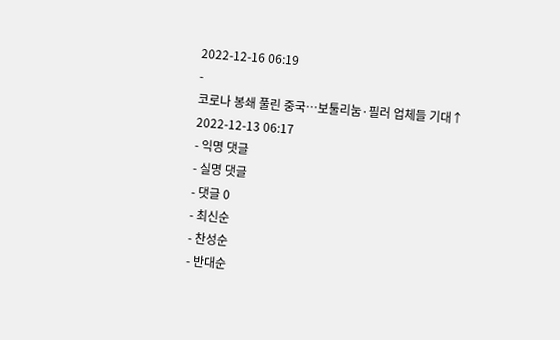2022-12-16 06:19
-
코로나 봉쇄 풀린 중국…보툴리눔·필러 업체들 기대↑
2022-12-13 06:17
- 익명 댓글
- 실명 댓글
- 댓글 0
- 최신순
- 찬성순
- 반대순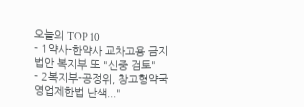오늘의 TOP 10
- 1약사-한약사 교차고용 금지법안 복지부 또 "신중 검토"
- 2복지부-공정위, 창고형약국 영업제한법 난색..."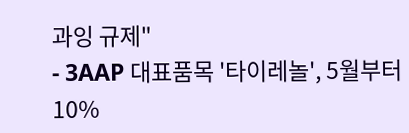과잉 규제"
- 3AAP 대표품목 '타이레놀', 5월부터 10%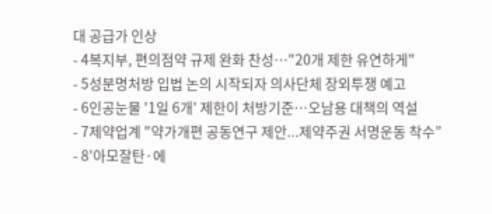대 공급가 인상
- 4복지부, 편의점약 규제 완화 찬성…"20개 제한 유연하게"
- 5성분명처방 입법 논의 시작되자 의사단체 장외투쟁 예고
- 6인공눈물 '1일 6개' 제한이 처방기준…오남용 대책의 역설
- 7제약업계 "약가개편 공동연구 제안...제약주권 서명운동 착수”
- 8'아모잘탄·에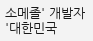소메졸' 개발자 '대한민국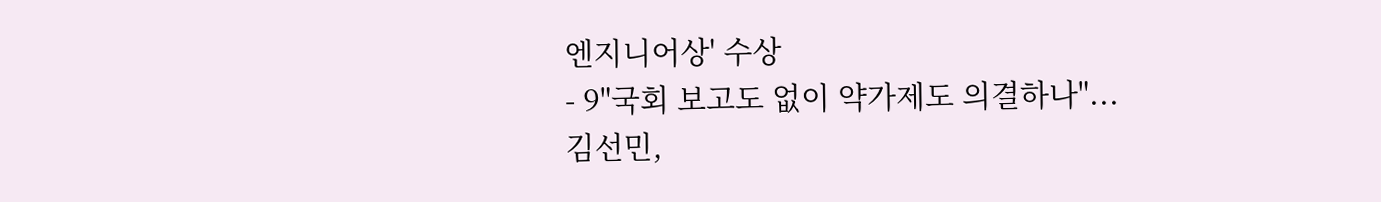엔지니어상' 수상
- 9"국회 보고도 없이 약가제도 의결하나"...김선민,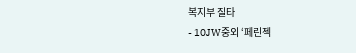복지부 질타
- 10JW중외 ‘페린젝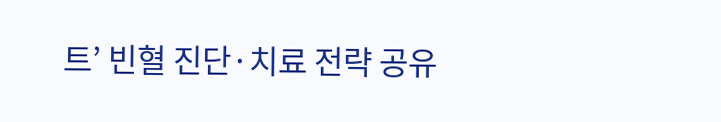트’ 빈혈 진단·치료 전략 공유